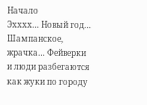Начало
Эхххх… Новый год… Шампанское, жрачка… Фейверки и люди разбегаются как жуки по городу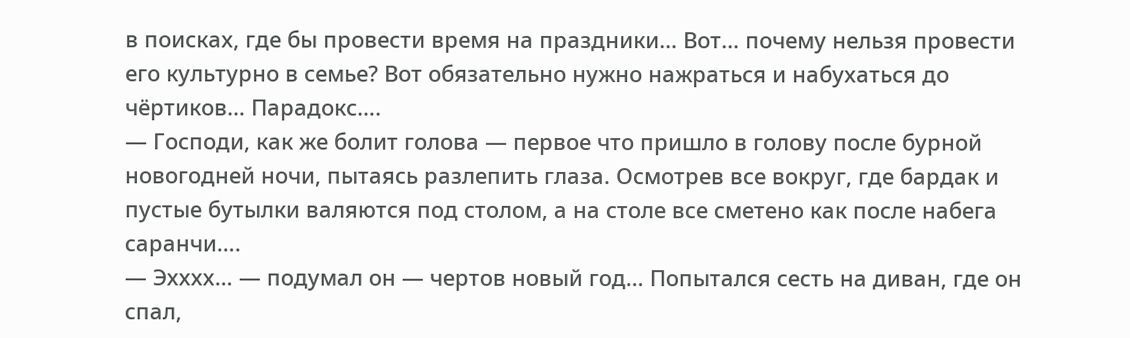в поисках, где бы провести время на праздники… Вот… почему нельзя провести его культурно в семье? Вот обязательно нужно нажраться и набухаться до чёртиков… Парадокс….
— Господи, как же болит голова — первое что пришло в голову после бурной новогодней ночи, пытаясь разлепить глаза. Осмотрев все вокруг, где бардак и пустые бутылки валяются под столом, а на столе все сметено как после набега саранчи….
— Эхххх… — подумал он — чертов новый год… Попытался сесть на диван, где он спал,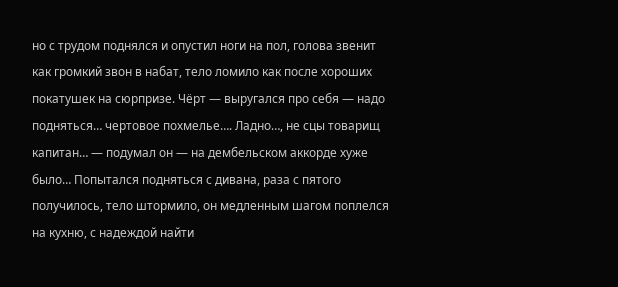но с трудом поднялся и опустил ноги на пол, голова звенит как громкий звон в набат, тело ломило как после хороших покатушек на сюрпризе. Чёрт — выругался про себя — надо подняться… чертовое похмелье…. Ладно…, не сцы товарищ капитан… — подумал он — на дембельском аккорде хуже было… Попытался подняться с дивана, раза с пятого получилось, тело штормило, он медленным шагом поплелся на кухню, с надеждой найти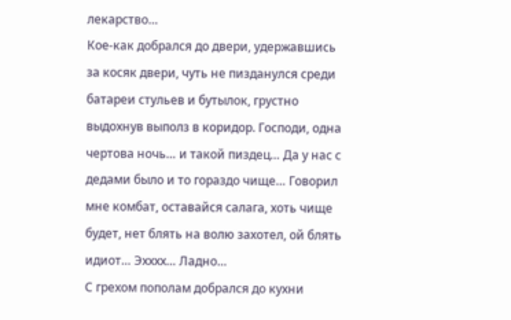лекарство…
Кое-как добрался до двери, удержавшись за косяк двери, чуть не пизданулся среди батареи стульев и бутылок, грустно выдохнув выполз в коридор. Господи, одна чертова ночь… и такой пиздец… Да у нас с дедами было и то гораздо чище… Говорил мне комбат, оставайся салага, хоть чище будет, нет блять на волю захотел, ой блять идиот… Эхххх… Ладно…
С грехом пополам добрался до кухни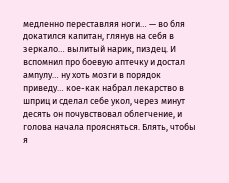медленно переставляя ноги… — во бля докатился капитан, глянув на себя в зеркало… вылитый нарик, пиздец. И вспомнил про боевую аптечку и достал ампулу… ну хоть мозги в порядок приведу… кое-как набрал лекарство в шприц и сделал себе укол, через минут десять он почувствовал облегчение, и голова начала проясняться. Блять, чтобы я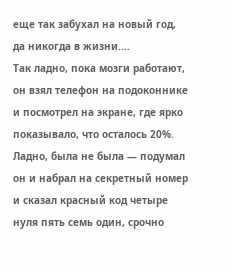еще так забухал на новый год, да никогда в жизни….
Так ладно, пока мозги работают, он взял телефон на подоконнике и посмотрел на экране, где ярко показывало, что осталось 20%. Ладно, была не была — подумал он и набрал на секретный номер и сказал красный код четыре нуля пять семь один, срочно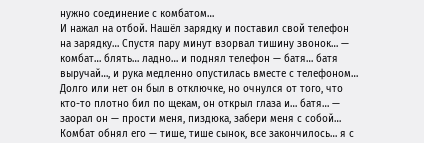нужно соединение с комбатом…
И нажал на отбой. Нашёл зарядку и поставил свой телефон на зарядку… Спустя пару минут взорвал тишину звонок… — комбат… блять… ладно… и поднял телефон — батя… батя выручай…, и рука медленно опустилась вместе с телефоном…
Долго или нет он был в отключке, но очнулся от того, что кто-то плотно бил по щекам, он открыл глаза и… батя… — заорал он — прости меня, пиздюка, забери меня с собой…
Комбат обнял его — тише, тише сынок, все закончилось… я с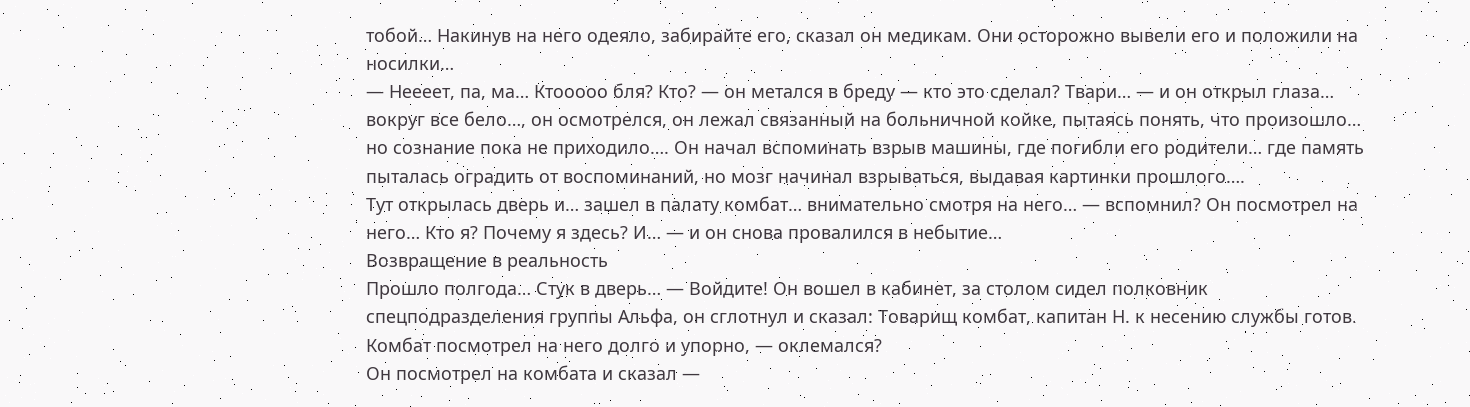тобой… Накинув на него одеяло, забирайте его, сказал он медикам. Они осторожно вывели его и положили на носилки…
— Неееет, па, ма… Ктооооо бля? Кто? — он метался в бреду — кто это сделал? Твари… — и он открыл глаза… вокруг все бело…, он осмотрелся, он лежал связанный на больничной койке, пытаясь понять, что произошло… но сознание пока не приходило…. Он начал вспоминать взрыв машины, где погибли его родители… где память пыталась оградить от воспоминаний, но мозг начинал взрываться, выдавая картинки прошлого….
Тут открылась дверь и… зашел в палату комбат… внимательно смотря на него… — вспомнил? Он посмотрел на него… Кто я? Почему я здесь? И… — и он снова провалился в небытие…
Возвращение в реальность
Прошло полгода… Стук в дверь… — Войдите! Он вошел в кабинет, за столом сидел полковник спецподразделения группы Альфа, он сглотнул и сказал: Товарищ комбат, капитан Н. к несению службы готов. Комбат посмотрел на него долго и упорно, — оклемался?
Он посмотрел на комбата и сказал —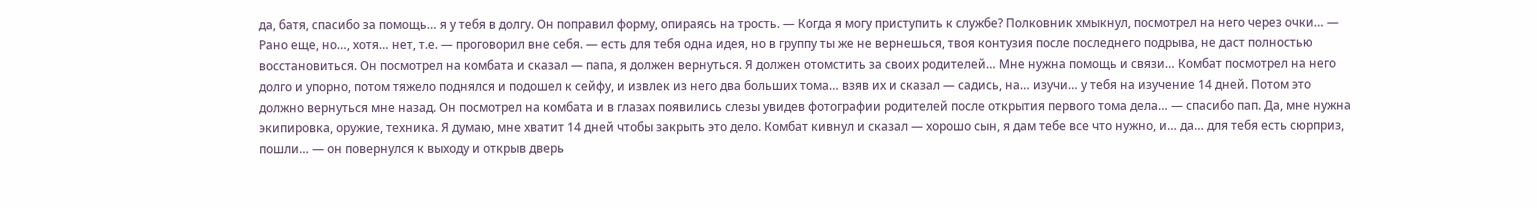да, батя, спасибо за помощь… я у тебя в долгу. Он поправил форму, опираясь на трость. — Когда я могу приступить к службе? Полковник хмыкнул, посмотрел на него через очки… — Рано еще, но…, хотя… нет, т.е. — проговорил вне себя. — есть для тебя одна идея, но в группу ты же не вернешься, твоя контузия после последнего подрыва, не даст полностью восстановиться. Он посмотрел на комбата и сказал — папа, я должен вернуться. Я должен отомстить за своих родителей… Мне нужна помощь и связи… Комбат посмотрел на него долго и упорно, потом тяжело поднялся и подошел к сейфу, и извлек из него два больших тома… взяв их и сказал — садись, на… изучи… у тебя на изучение 14 дней. Потом это должно вернуться мне назад. Он посмотрел на комбата и в глазах появились слезы увидев фотографии родителей после открытия первого тома дела… — спасибо пап. Да, мне нужна экипировка, оружие, техника. Я думаю, мне хватит 14 дней чтобы закрыть это дело. Комбат кивнул и сказал — хорошо сын, я дам тебе все что нужно, и… да… для тебя есть сюрприз, пошли… — он повернулся к выходу и открыв дверь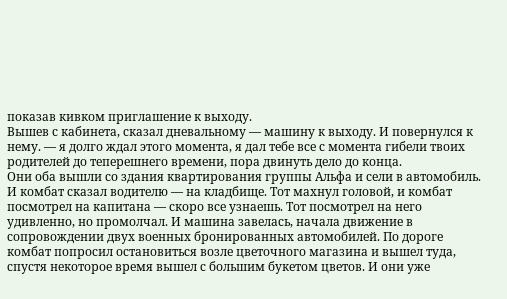показав кивком приглашение к выходу.
Вышев с кабинета, сказал дневальному — машину к выходу. И повернулся к нему. — я долго ждал этого момента, я дал тебе все с момента гибели твоих родителей до теперешнего времени, пора двинуть дело до конца.
Они оба вышли со здания квартирования группы Альфа и сели в автомобиль. И комбат сказал водителю — на кладбище. Тот махнул головой, и комбат посмотрел на капитана — скоро все узнаешь. Тот посмотрел на него удивленно, но промолчал. И машина завелась, начала движение в сопровождении двух военных бронированных автомобилей. По дороге комбат попросил остановиться возле цветочного магазина и вышел туда, спустя некоторое время вышел с большим букетом цветов. И они уже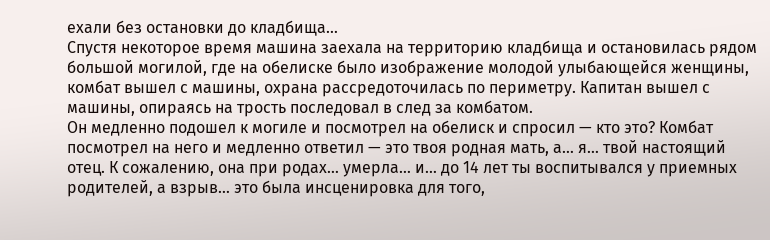ехали без остановки до кладбища…
Спустя некоторое время машина заехала на территорию кладбища и остановилась рядом большой могилой, где на обелиске было изображение молодой улыбающейся женщины, комбат вышел с машины, охрана рассредоточилась по периметру. Капитан вышел с машины, опираясь на трость последовал в след за комбатом.
Он медленно подошел к могиле и посмотрел на обелиск и спросил — кто это? Комбат посмотрел на него и медленно ответил — это твоя родная мать, а… я… твой настоящий отец. К сожалению, она при родах… умерла… и… до 14 лет ты воспитывался у приемных родителей, а взрыв… это была инсценировка для того,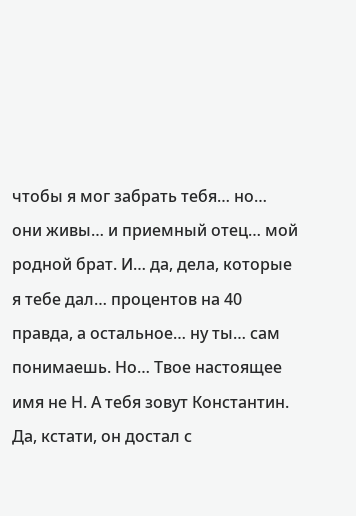чтобы я мог забрать тебя… но… они живы… и приемный отец… мой родной брат. И… да, дела, которые я тебе дал… процентов на 40 правда, а остальное… ну ты… сам понимаешь. Но… Твое настоящее имя не Н. А тебя зовут Константин. Да, кстати, он достал с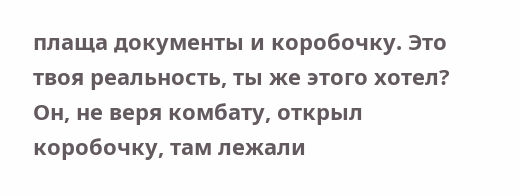плаща документы и коробочку. Это твоя реальность, ты же этого хотел?
Он, не веря комбату, открыл коробочку, там лежали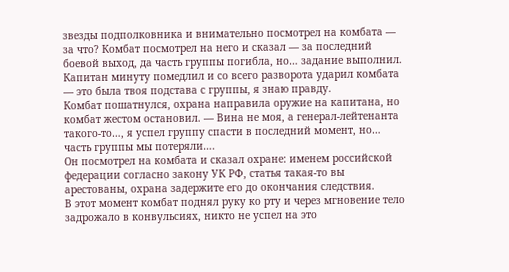звезды подполковника и внимательно посмотрел на комбата — за что? Комбат посмотрел на него и сказал — за последний боевой выход, да часть группы погибла, но… задание выполнил. Капитан минуту помедлил и со всего разворота ударил комбата — это была твоя подстава с группы, я знаю правду.
Комбат пошатнулся, охрана направила оружие на капитана, но комбат жестом остановил. — Вина не моя, а генерал-лейтенанта такого-то…, я успел группу спасти в последний момент, но… часть группы мы потеряли….
Он посмотрел на комбата и сказал охране: именем российской федерации согласно закону УК РФ, статья такая-то вы арестованы, охрана задержите его до окончания следствия.
В этот момент комбат поднял руку ко рту и через мгновение тело задрожало в конвульсиях, никто не успел на это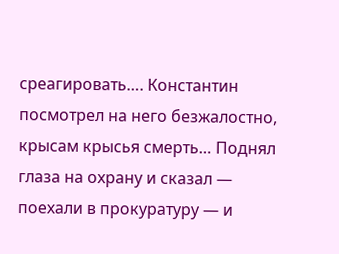среагировать…. Константин посмотрел на него безжалостно, крысам крысья смерть… Поднял глаза на охрану и сказал — поехали в прокуратуру — и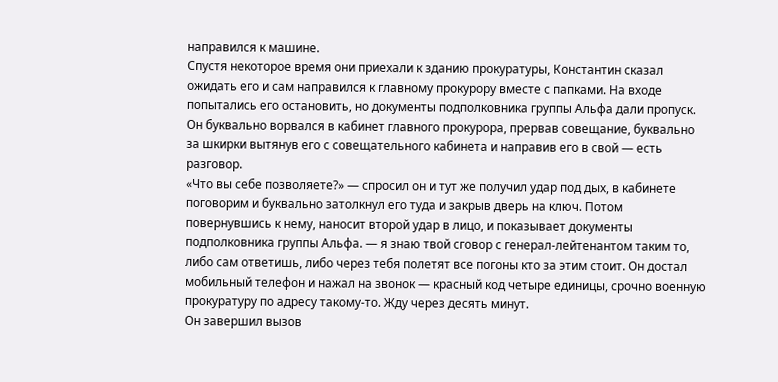направился к машине.
Спустя некоторое время они приехали к зданию прокуратуры, Константин сказал ожидать его и сам направился к главному прокурору вместе с папками. На входе попытались его остановить, но документы подполковника группы Альфа дали пропуск. Он буквально ворвался в кабинет главного прокурора, прервав совещание, буквально за шкирки вытянув его с совещательного кабинета и направив его в свой — есть разговор.
«Что вы себе позволяете?» — спросил он и тут же получил удар под дых, в кабинете поговорим и буквально затолкнул его туда и закрыв дверь на ключ. Потом повернувшись к нему, наносит второй удар в лицо, и показывает документы подполковника группы Альфа. — я знаю твой сговор с генерал-лейтенантом таким то, либо сам ответишь, либо через тебя полетят все погоны кто за этим стоит. Он достал мобильный телефон и нажал на звонок — красный код четыре единицы, срочно военную прокуратуру по адресу такому-то. Жду через десять минут.
Он завершил вызов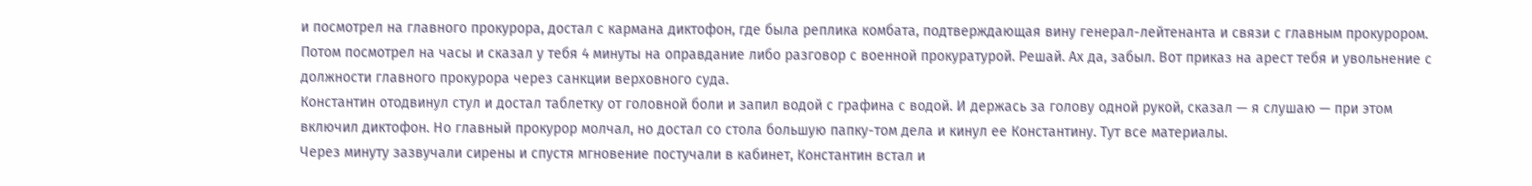и посмотрел на главного прокурора, достал с кармана диктофон, где была реплика комбата, подтверждающая вину генерал-лейтенанта и связи с главным прокурором. Потом посмотрел на часы и сказал у тебя 4 минуты на оправдание либо разговор с военной прокуратурой. Решай. Ах да, забыл. Вот приказ на арест тебя и увольнение с должности главного прокурора через санкции верховного суда.
Константин отодвинул стул и достал таблетку от головной боли и запил водой с графина с водой. И держась за голову одной рукой, сказал — я слушаю — при этом включил диктофон. Но главный прокурор молчал, но достал со стола большую папку-том дела и кинул ее Константину. Тут все материалы.
Через минуту зазвучали сирены и спустя мгновение постучали в кабинет, Константин встал и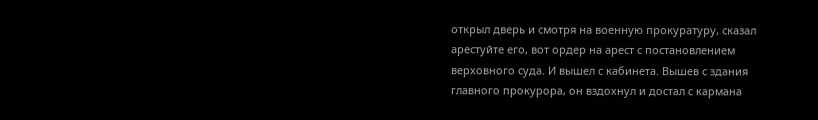открыл дверь и смотря на военную прокуратуру, сказал арестуйте его, вот ордер на арест с постановлением верховного суда. И вышел с кабинета. Вышев с здания главного прокурора, он вздохнул и достал с кармана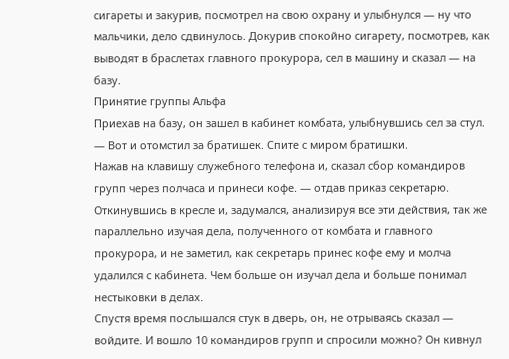сигареты и закурив, посмотрел на свою охрану и улыбнулся — ну что мальчики, дело сдвинулось. Докурив спокойно сигарету, посмотрев, как выводят в браслетах главного прокурора, сел в машину и сказал — на базу.
Принятие группы Альфа
Приехав на базу, он зашел в кабинет комбата, улыбнувшись сел за стул. — Вот и отомстил за братишек. Спите с миром братишки.
Нажав на клавишу служебного телефона и, сказал сбор командиров групп через полчаса и принеси кофе. — отдав приказ секретарю. Откинувшись в кресле и, задумался, анализируя все эти действия, так же параллельно изучая дела, полученного от комбата и главного прокурора, и не заметил, как секретарь принес кофе ему и молча удалился с кабинета. Чем больше он изучал дела и больше понимал нестыковки в делах.
Спустя время послышался стук в дверь, он, не отрываясь сказал — войдите. И вошло 10 командиров групп и спросили можно? Он кивнул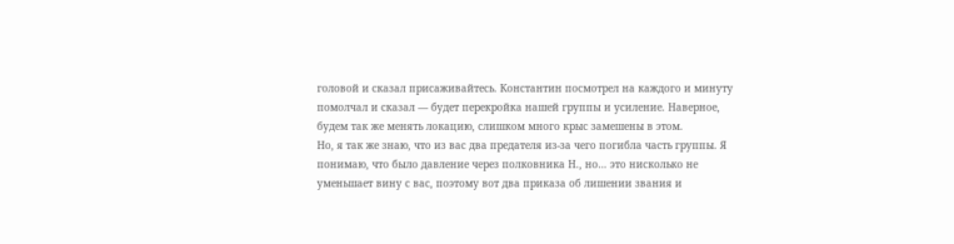головой и сказал присаживайтесь. Константин посмотрел на каждого и минуту помолчал и сказал — будет перекройка нашей группы и усиление. Наверное, будем так же менять локацию, слишком много крыс замешены в этом.
Но, я так же знаю, что из вас два предателя из-за чего погибла часть группы. Я понимаю, что было давление через полковника Н., но… это нисколько не уменьшает вину с вас, поэтому вот два приказа об лишении звания и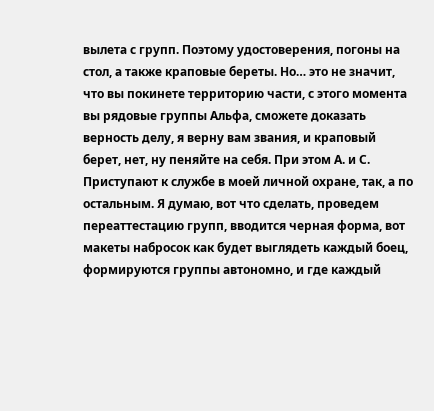вылета с групп. Поэтому удостоверения, погоны на стол, а также краповые береты. Но… это не значит, что вы покинете территорию части, с этого момента вы рядовые группы Альфа, сможете доказать верность делу, я верну вам звания, и краповый берет, нет, ну пеняйте на себя. При этом А. и С. Приступают к службе в моей личной охране, так, а по остальным. Я думаю, вот что сделать, проведем переаттестацию групп, вводится черная форма, вот макеты набросок как будет выглядеть каждый боец, формируются группы автономно, и где каждый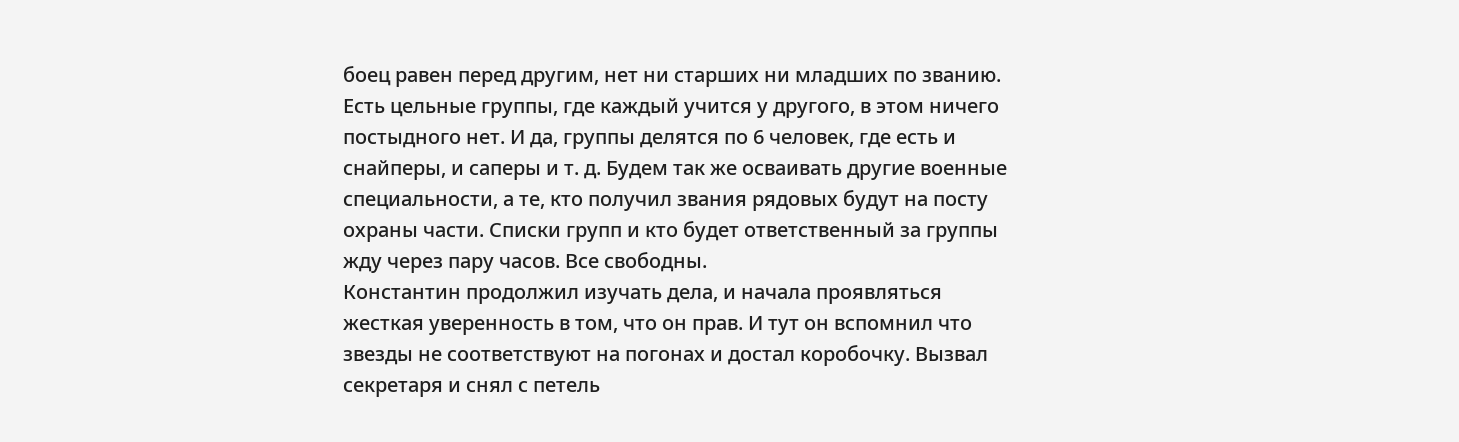боец равен перед другим, нет ни старших ни младших по званию. Есть цельные группы, где каждый учится у другого, в этом ничего постыдного нет. И да, группы делятся по 6 человек, где есть и снайперы, и саперы и т. д. Будем так же осваивать другие военные специальности, а те, кто получил звания рядовых будут на посту охраны части. Списки групп и кто будет ответственный за группы жду через пару часов. Все свободны.
Константин продолжил изучать дела, и начала проявляться жесткая уверенность в том, что он прав. И тут он вспомнил что звезды не соответствуют на погонах и достал коробочку. Вызвал секретаря и снял с петель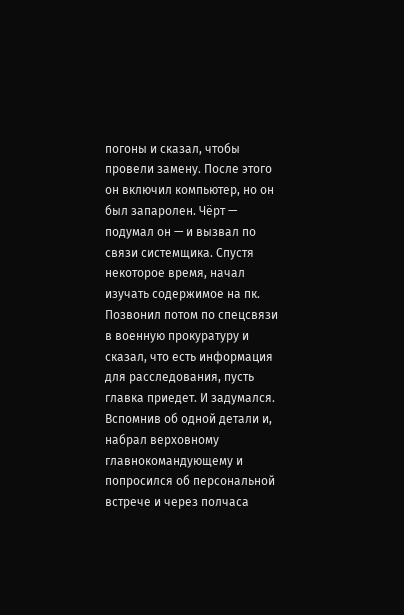погоны и сказал, чтобы провели замену. После этого он включил компьютер, но он был запаролен. Чёрт — подумал он — и вызвал по связи системщика. Спустя некоторое время, начал изучать содержимое на пк.
Позвонил потом по спецсвязи в военную прокуратуру и сказал, что есть информация для расследования, пусть главка приедет. И задумался. Вспомнив об одной детали и, набрал верховному главнокомандующему и попросился об персональной встрече и через полчаса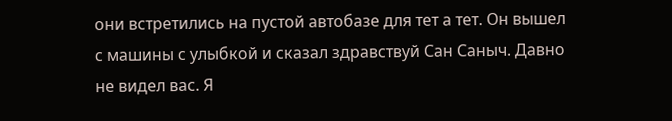они встретились на пустой автобазе для тет а тет. Он вышел с машины с улыбкой и сказал здравствуй Сан Саныч. Давно не видел вас. Я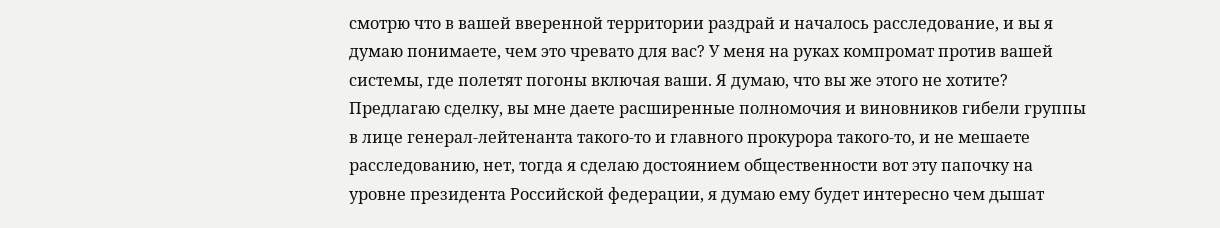смотрю что в вашей вверенной территории раздрай и началось расследование, и вы я думаю понимаете, чем это чревато для вас? У меня на руках компромат против вашей системы, где полетят погоны включая ваши. Я думаю, что вы же этого не хотите? Предлагаю сделку, вы мне даете расширенные полномочия и виновников гибели группы в лице генерал-лейтенанта такого-то и главного прокурора такого-то, и не мешаете расследованию, нет, тогда я сделаю достоянием общественности вот эту папочку на уровне президента Российской федерации, я думаю ему будет интересно чем дышат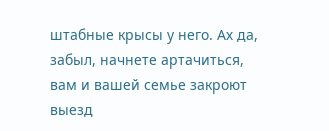штабные крысы у него. Ах да, забыл, начнете артачиться, вам и вашей семье закроют выезд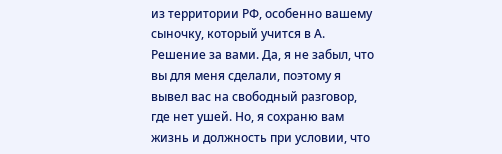из территории РФ, особенно вашему сыночку, который учится в А. Решение за вами. Да, я не забыл, что вы для меня сделали, поэтому я вывел вас на свободный разговор, где нет ушей. Но, я сохраню вам жизнь и должность при условии, что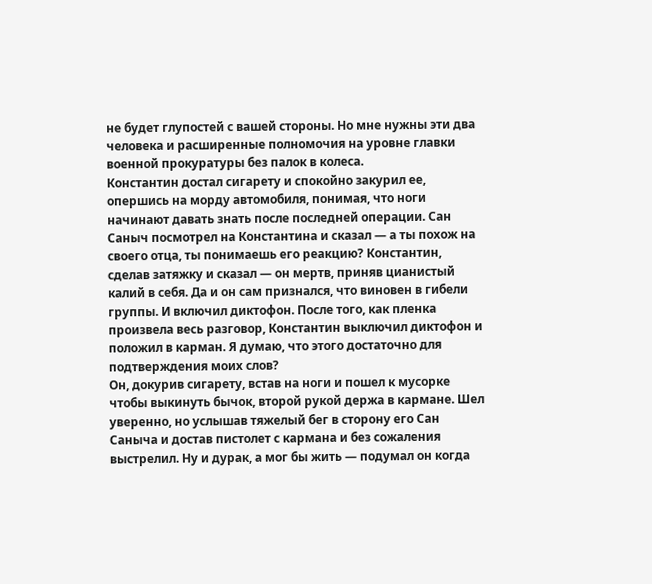не будет глупостей с вашей стороны. Но мне нужны эти два человека и расширенные полномочия на уровне главки военной прокуратуры без палок в колеса.
Константин достал сигарету и спокойно закурил ее, опершись на морду автомобиля, понимая, что ноги начинают давать знать после последней операции. Сан Саныч посмотрел на Константина и сказал — а ты похож на своего отца, ты понимаешь его реакцию? Константин, сделав затяжку и сказал — он мертв, приняв цианистый калий в себя. Да и он сам признался, что виновен в гибели группы. И включил диктофон. После того, как пленка произвела весь разговор, Константин выключил диктофон и положил в карман. Я думаю, что этого достаточно для подтверждения моих слов?
Он, докурив сигарету, встав на ноги и пошел к мусорке чтобы выкинуть бычок, второй рукой держа в кармане. Шел уверенно, но услышав тяжелый бег в сторону его Сан Саныча и достав пистолет с кармана и без сожаления выстрелил. Ну и дурак, а мог бы жить — подумал он когда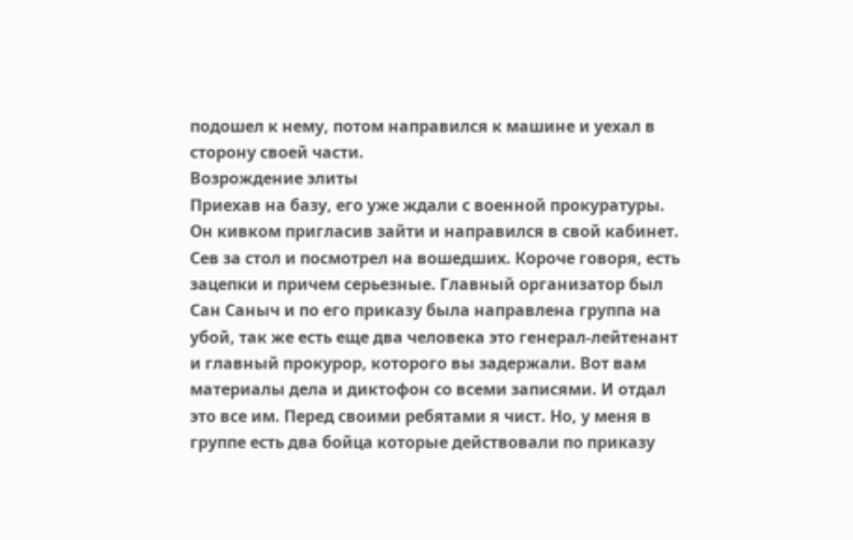подошел к нему, потом направился к машине и уехал в сторону своей части.
Возрождение элиты
Приехав на базу, его уже ждали с военной прокуратуры. Он кивком пригласив зайти и направился в свой кабинет. Сев за стол и посмотрел на вошедших. Короче говоря, есть зацепки и причем серьезные. Главный организатор был Сан Саныч и по его приказу была направлена группа на убой, так же есть еще два человека это генерал-лейтенант и главный прокурор, которого вы задержали. Вот вам материалы дела и диктофон со всеми записями. И отдал это все им. Перед своими ребятами я чист. Но, у меня в группе есть два бойца которые действовали по приказу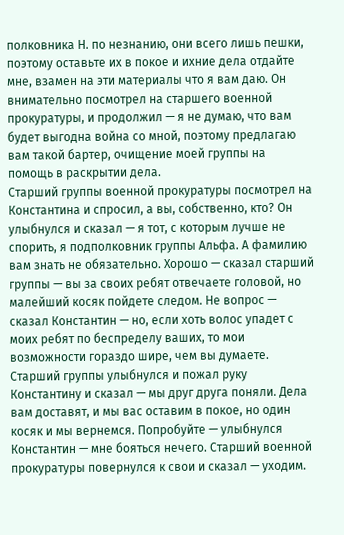полковника Н. по незнанию, они всего лишь пешки, поэтому оставьте их в покое и ихние дела отдайте мне, взамен на эти материалы что я вам даю. Он внимательно посмотрел на старшего военной прокуратуры, и продолжил — я не думаю, что вам будет выгодна война со мной, поэтому предлагаю вам такой бартер, очищение моей группы на помощь в раскрытии дела.
Старший группы военной прокуратуры посмотрел на Константина и спросил, а вы, собственно, кто? Он улыбнулся и сказал — я тот, с которым лучше не спорить, я подполковник группы Альфа. А фамилию вам знать не обязательно. Хорошо — сказал старший группы — вы за своих ребят отвечаете головой, но малейший косяк пойдете следом. Не вопрос — сказал Константин — но, если хоть волос упадет с моих ребят по беспределу ваших, то мои возможности гораздо шире, чем вы думаете. Старший группы улыбнулся и пожал руку Константину и сказал — мы друг друга поняли. Дела вам доставят, и мы вас оставим в покое, но один косяк и мы вернемся. Попробуйте — улыбнулся Константин — мне бояться нечего. Старший военной прокуратуры повернулся к свои и сказал — уходим.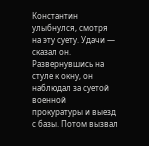Константин улыбнулся, смотря на эту суету. Удачи — сказал он.
Развернувшись на стуле к окну, он наблюдал за суетой военной прокуратуры и выезд с базы. Потом вызвал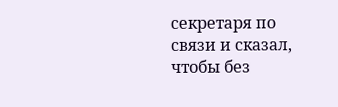секретаря по связи и сказал, чтобы без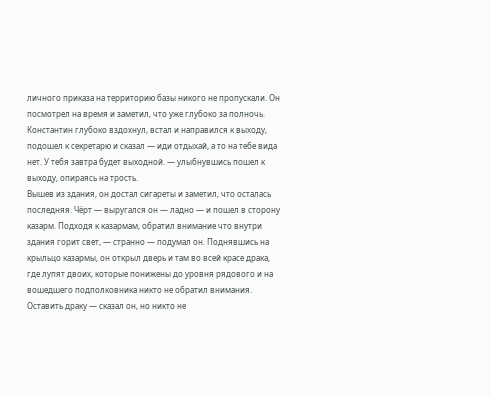личного приказа на территорию базы никого не пропускали. Он посмотрел на время и заметил, что уже глубоко за полночь. Константин глубоко вздохнул, встал и направился к выходу, подошел к секретарю и сказал — иди отдыхай, а то на тебе вида нет. У тебя завтра будет выходной. — улыбнувшись пошел к выходу, опираясь на трость.
Вышев из здания, он достал сигареты и заметил, что осталась последняя. Чёрт — выругался он — ладно — и пошел в сторону казарм. Подходя к казармам, обратил внимание что внутри здания горит свет, — странно — подумал он. Поднявшись на крыльцо казармы, он открыл дверь и там во всей красе драка, где лупят двоих, которые понижены до уровня рядового и на вошедшего подполковника никто не обратил внимания.
Оставить драку — сказал он, но никто не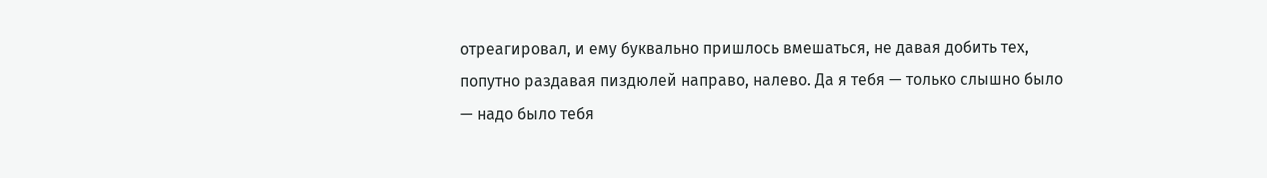отреагировал, и ему буквально пришлось вмешаться, не давая добить тех, попутно раздавая пиздюлей направо, налево. Да я тебя — только слышно было — надо было тебя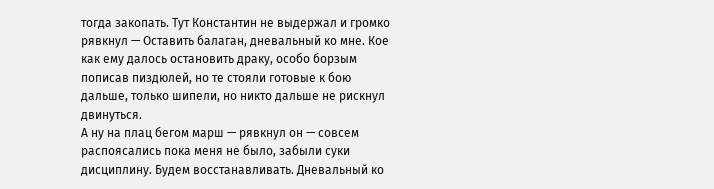тогда закопать. Тут Константин не выдержал и громко рявкнул — Оставить балаган, дневальный ко мне. Кое как ему далось остановить драку, особо борзым пописав пиздюлей, но те стояли готовые к бою дальше, только шипели, но никто дальше не рискнул двинуться.
А ну на плац бегом марш — рявкнул он — совсем распоясались пока меня не было, забыли суки дисциплину. Будем восстанавливать. Дневальный ко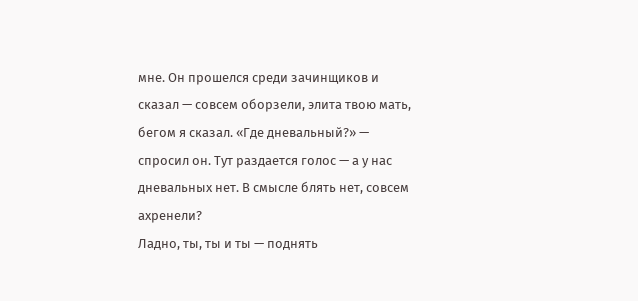мне. Он прошелся среди зачинщиков и сказал — совсем оборзели, элита твою мать, бегом я сказал. «Где дневальный?» — спросил он. Тут раздается голос — а у нас дневальных нет. В смысле блять нет, совсем ахренели?
Ладно, ты, ты и ты — поднять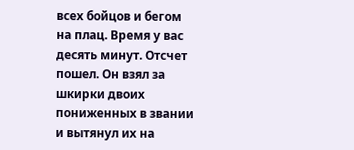всех бойцов и бегом на плац. Время у вас десять минут. Отсчет пошел. Он взял за шкирки двоих пониженных в звании и вытянул их на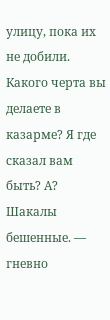улицу, пока их не добили. Какого черта вы делаете в казарме? Я где сказал вам быть? А? Шакалы бешенные. — гневно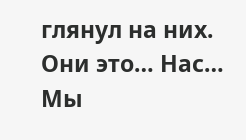глянул на них. Они это… Нас… Мы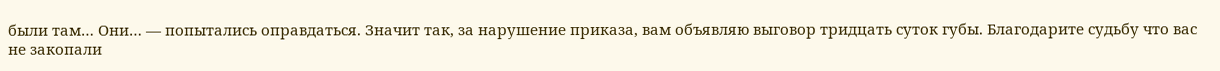были там… Они… — попытались оправдаться. Значит так, за нарушение приказа, вам объявляю выговор тридцать суток губы. Благодарите судьбу что вас не закопали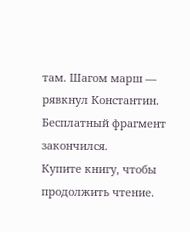там. Шагом марш — рявкнул Константин.
Бесплатный фрагмент закончился.
Купите книгу, чтобы продолжить чтение.